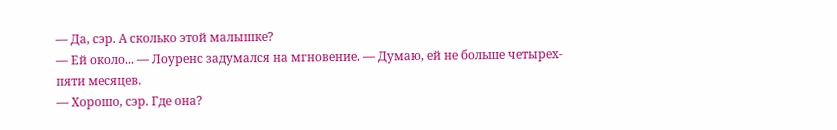— Да, сэр. А сколько этой малышке?
— Ей около... — Лоуренс задумался на мгновение. — Думаю, ей не больше четырех-пяти месяцев.
— Хорошо, сэр. Где она?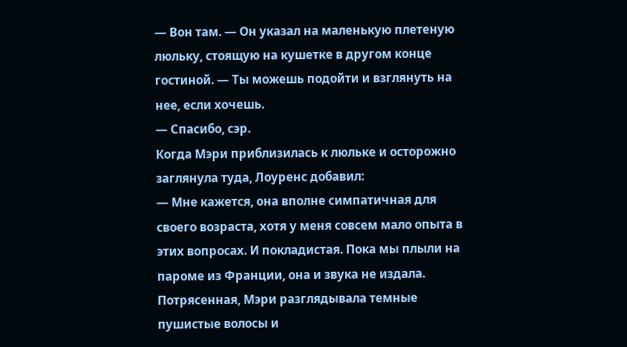— Вон там. — Он указал на маленькую плетеную люльку, стоящую на кушетке в другом конце гостиной. — Ты можешь подойти и взглянуть на нее, если хочешь.
— Спасибо, сэр.
Когда Мэри приблизилась к люльке и осторожно заглянула туда, Лоуренс добавил:
— Мне кажется, она вполне симпатичная для своего возраста, хотя у меня совсем мало опыта в этих вопросах. И покладистая. Пока мы плыли на пароме из Франции, она и звука не издала.
Потрясенная, Мэри разглядывала темные пушистые волосы и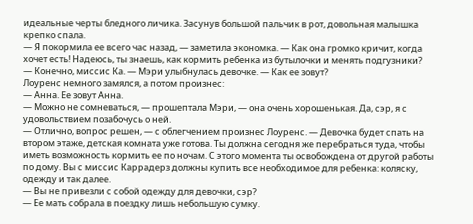идеальные черты бледного личика. Засунув большой пальчик в рот, довольная малышка крепко спала.
— Я покормила ее всего час назад, — заметила экономка. — Как она громко кричит, когда хочет есть! Надеюсь, ты знаешь, как кормить ребенка из бутылочки и менять подгузники?
— Конечно, миссис Ка. — Мэри улыбнулась девочке. — Как ее зовут?
Лоуренс немного замялся, а потом произнес:
— Анна. Ее зовут Анна.
— Можно не сомневаться, — прошептала Мэри, — она очень хорошенькая. Да, сэр, я с удовольствием позабочусь о ней.
— Отлично, вопрос решен, — с облегчением произнес Лоуренс. — Девочка будет спать на втором этаже, детская комната уже готова. Ты должна сегодня же перебраться туда, чтобы иметь возможность кормить ее по ночам. С этого момента ты освобождена от другой работы по дому. Вы с миссис Каррадерз должны купить все необходимое для ребенка: коляску, одежду и так далее.
— Вы не привезли с собой одежду для девочки, сэр?
— Ее мать собрала в поездку лишь небольшую сумку.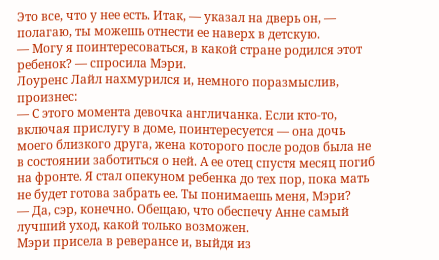Это всe, что у нее есть. Итак, — указал на дверь он, — полагаю, ты можешь отнести ее наверх в детскую.
— Могу я поинтересоваться, в какой стране родился этот ребенок? — спросила Мэри.
Лоуренс Лайл нахмурился и, немного поразмыслив, произнес:
— С этого момента девочка англичанка. Если кто-то, включая прислугу в доме, поинтересуется — она дочь моего близкого друга, жена которого после родов была не в состоянии заботиться о ней. А ее отец спустя месяц погиб на фронте. Я стал опекуном ребенка до тех пор, пока мать не будет готова забрать ее. Ты понимаешь меня, Мэри?
— Да, сэр, конечно. Обещаю, что обеспечу Анне самый лучший уход, какой только возможен.
Мэри присела в реверансе и, выйдя из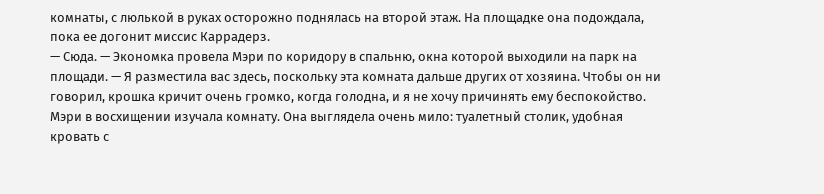комнаты, с люлькой в руках осторожно поднялась на второй этаж. На площадке она подождала, пока ее догонит миссис Каррадерз.
— Сюда. — Экономка провела Мэри по коридору в спальню, окна которой выходили на парк на площади. — Я разместила вас здесь, поскольку эта комната дальше других от хозяина. Чтобы он ни говорил, крошка кричит очень громко, когда голодна, и я не хочу причинять ему беспокойство.
Мэри в восхищении изучала комнату. Она выглядела очень мило: туалетный столик, удобная кровать с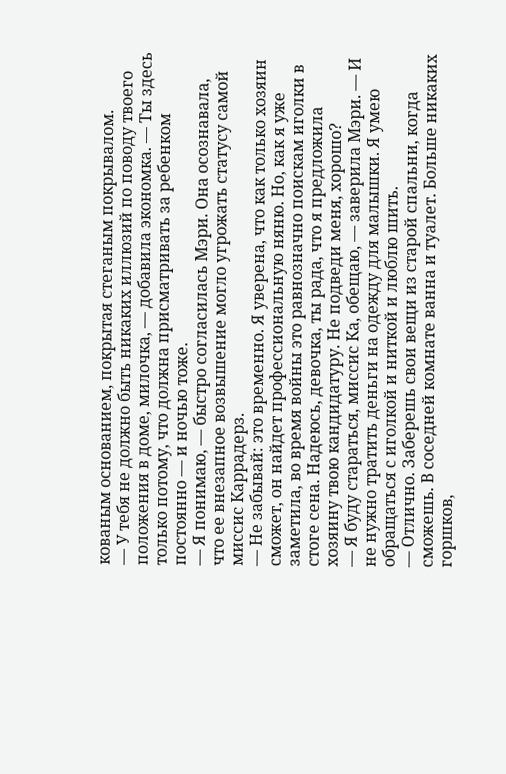кованым основанием, покрытая стеганым покрывалом.
— У тебя не должно быть никаких иллюзий по поводу твоего положения в доме, милочка, — добавила экономка. — Ты здесь только потому, что должна присматривать за ребенком постоянно — и ночью тоже.
— Я понимаю, — быстро согласилась Мэри. Она осознавала, что ее внезапное возвышение могло угрожать статусу самой миссис Каррадерз.
— Не забывай: это временно. Я уверена, что как только хозяин сможет, он найдет профессиональную няню. Но, как я уже заметила, во время войны это равнозначно поискам иголки в стоге сена. Надеюсь, девочка, ты рада, что я предложила хозяину твою кандидатуру. Не подведи меня, хорошо?
— Я буду стараться, миссис Ка, обещаю, — заверила Мэри. — И не нужно тратить деньги на одежду для малышки. Я умею обращаться с иголкой и ниткой и люблю шить.
— Отлично. Заберешь свои вещи из старой спальни, когда сможешь. В соседней комнате ванна и туалет. Больше никаких горшков,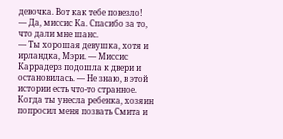девочка. Вот как тебе повезло!
— Да, миссис Ка. Спасибо за то, что дали мне шанс.
— Ты хорошая девушка, хотя и ирландка, Мэри. — Миссис Каррадерз подошла к двери и остановилась. — Не знаю, в этой истории есть что-то странное. Когда ты унесла ребенка, хозяин попросил меня позвать Смита и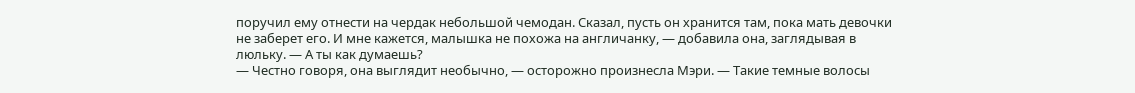поручил ему отнести на чердак небольшой чемодан. Сказал, пусть он хранится там, пока мать девочки не заберет его. И мне кажется, малышка не похожа на англичанку, — добавила она, заглядывая в люльку. — А ты как думаешь?
— Честно говоря, она выглядит необычно, — осторожно произнесла Мэри. — Такие темные волосы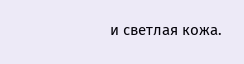и светлая кожа.